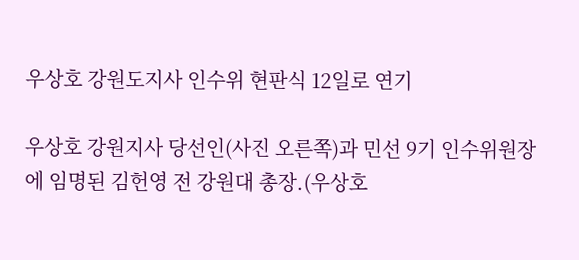우상호 강원도지사 인수위 현판식 12일로 연기

우상호 강원지사 당선인(사진 오른쪽)과 민선 9기 인수위원장에 임명된 김헌영 전 강원대 총장.(우상호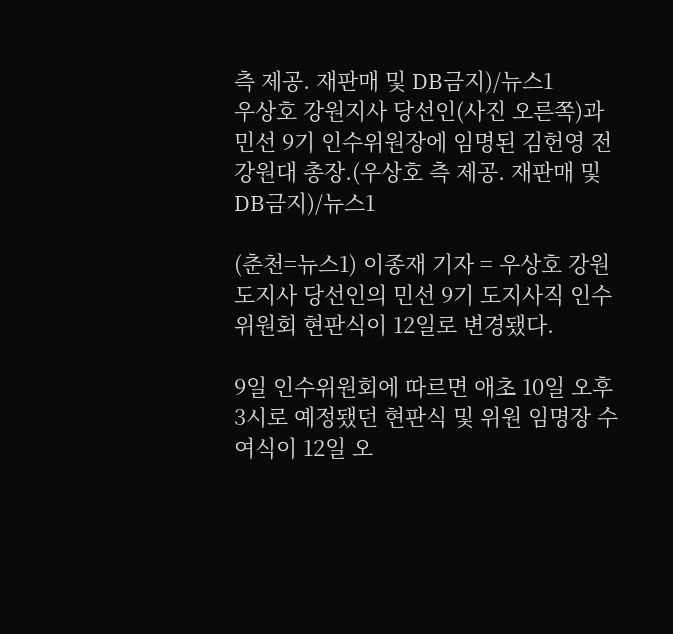측 제공. 재판매 및 DB금지)/뉴스1
우상호 강원지사 당선인(사진 오른쪽)과 민선 9기 인수위원장에 임명된 김헌영 전 강원대 총장.(우상호 측 제공. 재판매 및 DB금지)/뉴스1

(춘천=뉴스1) 이종재 기자 = 우상호 강원도지사 당선인의 민선 9기 도지사직 인수위원회 현판식이 12일로 변경됐다.

9일 인수위원회에 따르면 애초 10일 오후 3시로 예정됐던 현판식 및 위원 임명장 수여식이 12일 오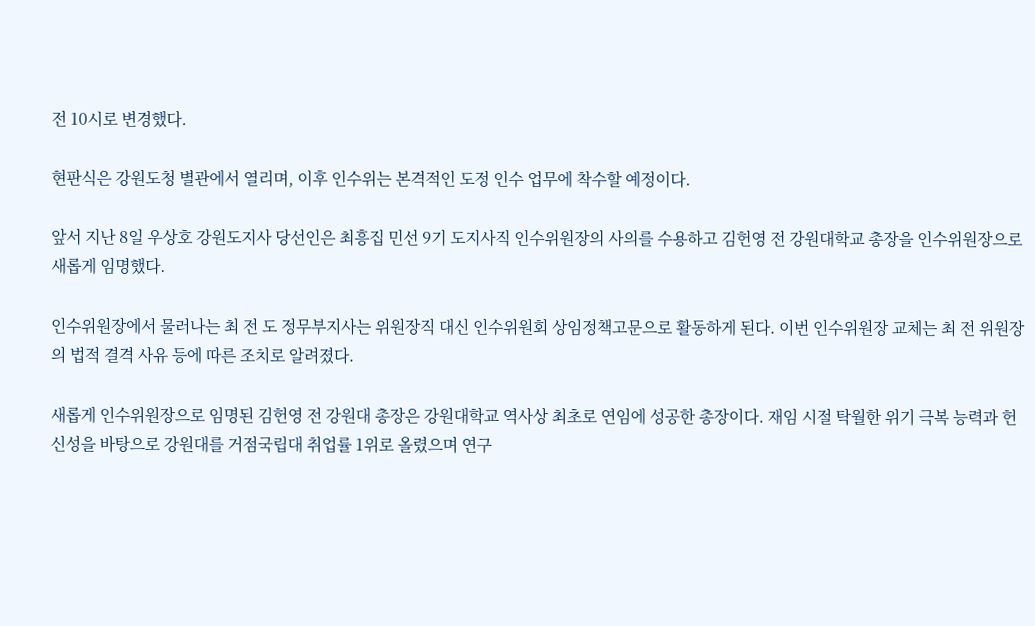전 10시로 변경했다.

현판식은 강원도청 별관에서 열리며, 이후 인수위는 본격적인 도정 인수 업무에 착수할 예정이다.

앞서 지난 8일 우상호 강원도지사 당선인은 최흥집 민선 9기 도지사직 인수위원장의 사의를 수용하고 김헌영 전 강원대학교 총장을 인수위원장으로 새롭게 임명했다.

인수위원장에서 물러나는 최 전 도 정무부지사는 위원장직 대신 인수위원회 상임정책고문으로 활동하게 된다. 이번 인수위원장 교체는 최 전 위원장의 법적 결격 사유 등에 따른 조치로 알려졌다.

새롭게 인수위원장으로 임명된 김헌영 전 강원대 총장은 강원대학교 역사상 최초로 연임에 성공한 총장이다. 재임 시절 탁월한 위기 극복 능력과 헌신성을 바탕으로 강원대를 거점국립대 취업률 1위로 올렸으며 연구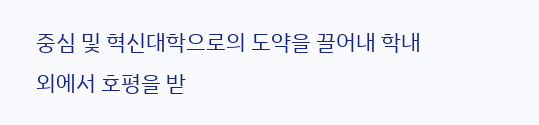중심 및 혁신대학으로의 도약을 끌어내 학내외에서 호평을 받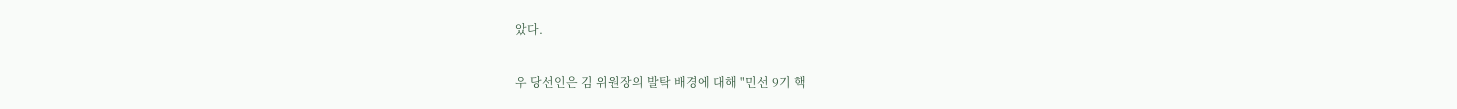았다.

우 당선인은 김 위원장의 발탁 배경에 대해 "민선 9기 핵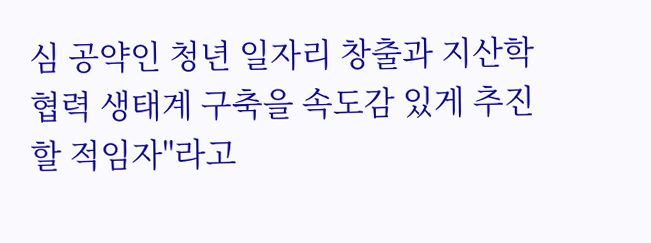심 공약인 청년 일자리 창출과 지산학 협력 생태계 구축을 속도감 있게 추진할 적임자"라고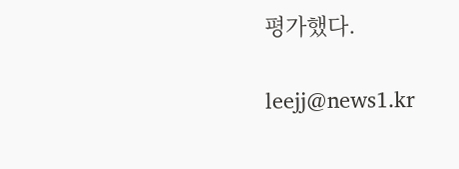평가했다.

leejj@news1.kr